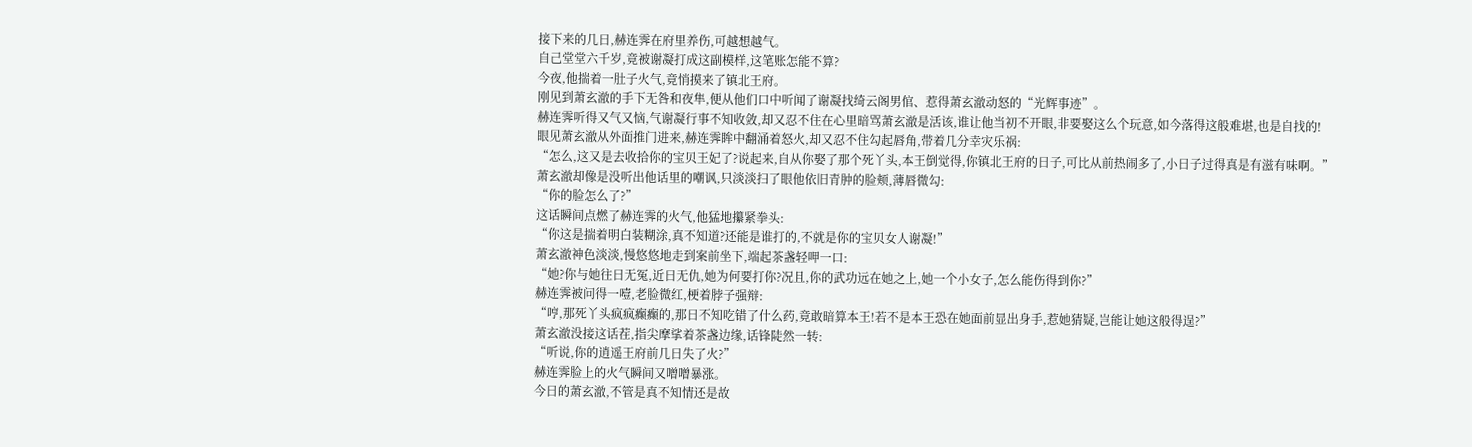接下来的几日,赫连霁在府里养伤,可越想越气。
自己堂堂六千岁,竟被谢凝打成这副模样,这笔账怎能不算?
今夜,他揣着一肚子火气,竟悄摸来了镇北王府。
刚见到萧玄澈的手下无咎和夜隼,便从他们口中听闻了谢凝找绮云阁男倌、惹得萧玄澈动怒的“光辉事迹”。
赫连霁听得又气又恼,气谢凝行事不知收敛,却又忍不住在心里暗骂萧玄澈是活该,谁让他当初不开眼,非要娶这么个玩意,如今落得这般难堪,也是自找的!
眼见萧玄澈从外面推门进来,赫连霁眸中翻涌着怒火,却又忍不住勾起唇角,带着几分幸灾乐祸:
“怎么,这又是去收拾你的宝贝王妃了?说起来,自从你娶了那个死丫头,本王倒觉得,你镇北王府的日子,可比从前热闹多了,小日子过得真是有滋有味啊。”
萧玄澈却像是没听出他话里的嘲讽,只淡淡扫了眼他依旧青肿的脸颊,薄唇微勾:
“你的脸怎么了?”
这话瞬间点燃了赫连霁的火气,他猛地攥紧拳头:
“你这是揣着明白装糊涂,真不知道?还能是谁打的,不就是你的宝贝女人谢凝!”
萧玄澈神色淡淡,慢悠悠地走到案前坐下,端起茶盏轻呷一口:
“她?你与她往日无冤,近日无仇,她为何要打你?况且,你的武功远在她之上,她一个小女子,怎么能伤得到你?”
赫连霁被问得一噎,老脸微红,梗着脖子强辩:
“哼,那死丫头疯疯癫癫的,那日不知吃错了什么药,竟敢暗算本王!若不是本王恐在她面前显出身手,惹她猜疑,岂能让她这般得逞?”
萧玄澈没接这话茬,指尖摩挲着茶盏边缘,话锋陡然一转:
“听说,你的逍遥王府前几日失了火?”
赫连霁脸上的火气瞬间又噌噌暴涨。
今日的萧玄澈,不管是真不知情还是故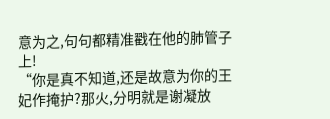意为之,句句都精准戳在他的肺管子上!
“你是真不知道,还是故意为你的王妃作掩护?那火,分明就是谢凝放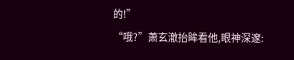的!”
“哦?”萧玄澈抬眸看他,眼神深邃: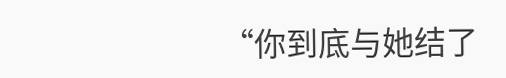“你到底与她结了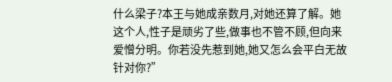什么梁子?本王与她成亲数月,对她还算了解。她这个人,性子是顽劣了些,做事也不管不顾,但向来爱憎分明。你若没先惹到她,她又怎么会平白无故针对你?”